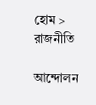হোম > রাজনীতি

আন্দোলন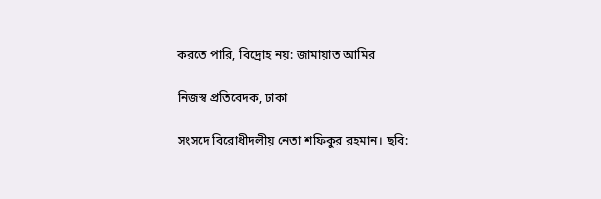করতে পারি, বিদ্রোহ নয়: জামায়াত আমির

নিজস্ব প্রতিবেদক, ঢাকা

সংসদে বিরোধীদলীয় নেতা শফিকুর রহমান। ছবি: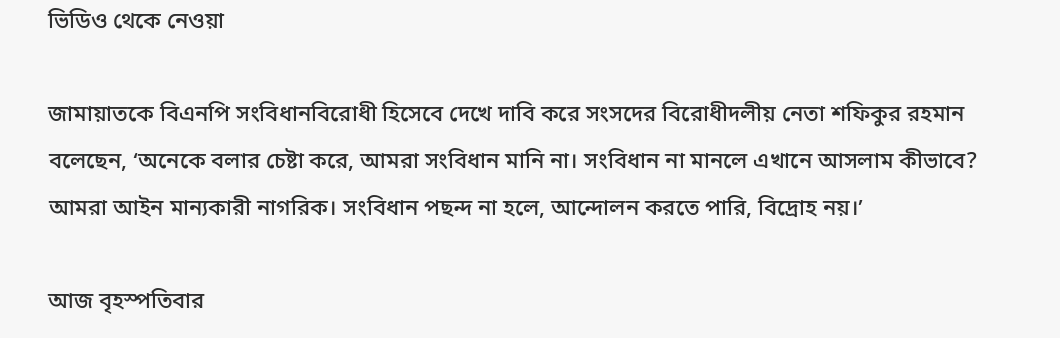ভিডিও থেকে নেওয়া

জামায়াতকে বিএনপি সংবিধানবিরোধী হিসেবে দেখে দাবি করে সংসদের বিরোধীদলীয় নেতা শফিকুর রহমান বলেছেন, ‘অনেকে বলার চেষ্টা করে, আমরা সংবিধান মানি না। সংবিধান না মানলে এখানে আসলাম কীভাবে? আমরা আইন মান্যকারী নাগরিক। সংবিধান পছন্দ না হলে, আন্দোলন করতে পারি, বিদ্রোহ নয়।’

আজ বৃহস্পতিবার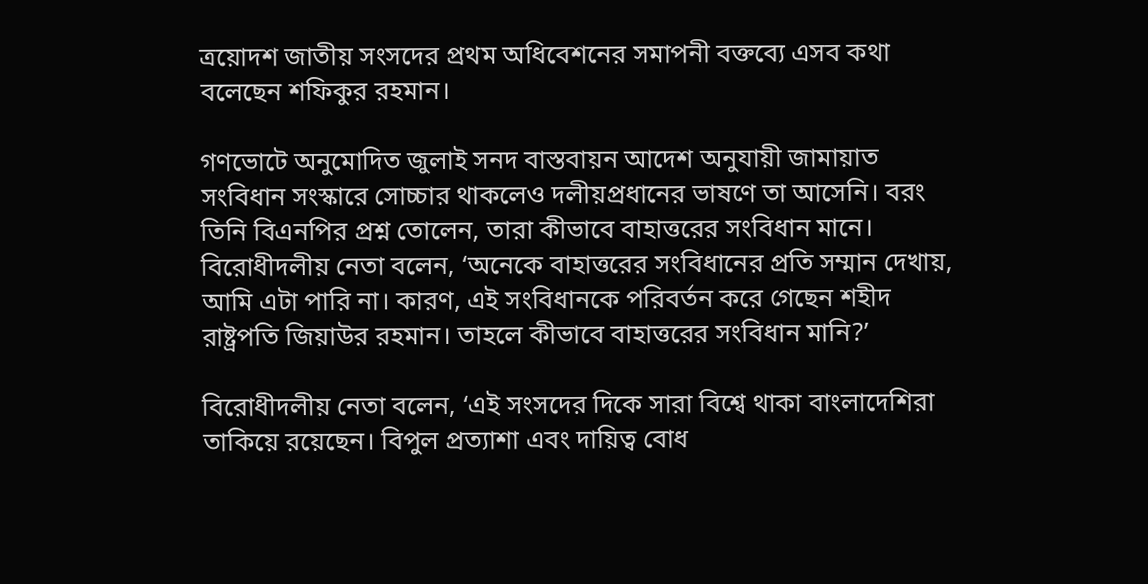ত্রয়োদশ জাতীয় সংসদের প্রথম অধিবেশনের সমাপনী বক্তব্যে এসব কথা বলেছেন শফিকুর রহমান।

গণভোটে অনুমোদিত জুলাই সনদ বাস্তবায়ন আদেশ অনুযায়ী জামায়াত সংবিধান সংস্কারে সোচ্চার থাকলেও দলীয়প্রধানের ভাষণে তা আসেনি। বরং তিনি বিএনপির প্রশ্ন তোলেন, তারা কীভাবে বাহাত্তরের সংবিধান মানে। বিরোধীদলীয় নেতা বলেন, ‘অনেকে বাহাত্তরের সংবিধানের প্রতি সম্মান দেখায়, আমি এটা পারি না। কারণ, এই সংবিধানকে পরিবর্তন করে গেছেন শহীদ রাষ্ট্রপতি জিয়াউর রহমান। তাহলে কীভাবে বাহাত্তরের সংবিধান মানি?’

বিরোধীদলীয় নেতা বলেন, ‘এই সংসদের দিকে সারা বিশ্বে থাকা বাংলাদেশিরা তাকিয়ে রয়েছেন। বিপুল প্রত্যাশা এবং দায়িত্ব বোধ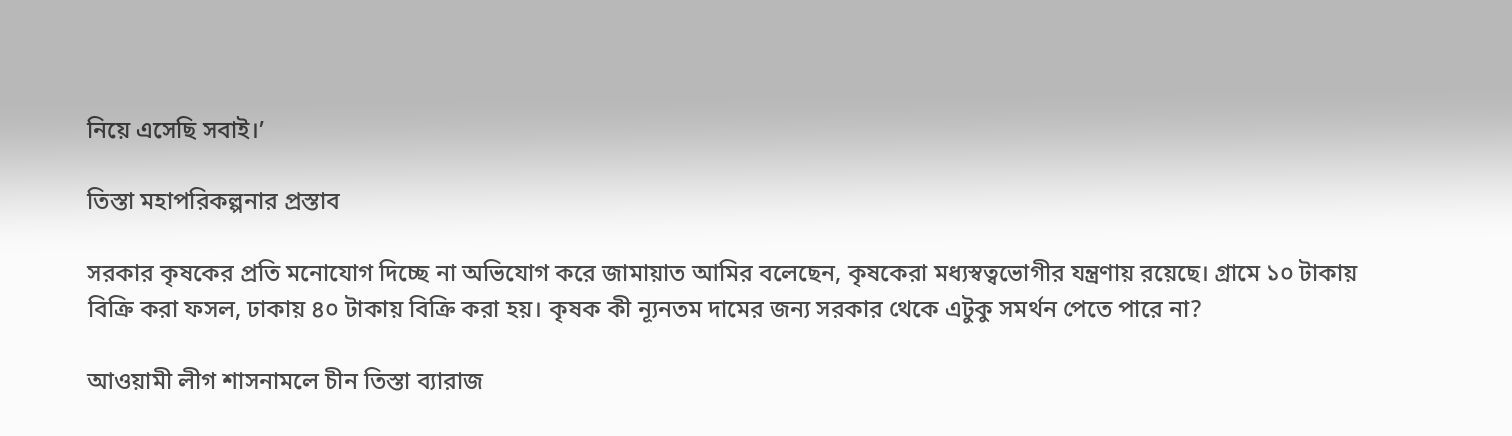নিয়ে এসেছি সবাই।’

তিস্তা মহাপরিকল্পনার প্রস্তাব

সরকার কৃষকের প্রতি মনোযোগ দিচ্ছে না অভিযোগ করে জামায়াত আমির বলেছেন, কৃষকেরা মধ্যস্বত্বভোগীর যন্ত্রণায় রয়েছে। গ্রামে ১০ টাকায় বিক্রি করা ফসল, ঢাকায় ৪০ টাকায় বিক্রি করা হয়। কৃষক কী ন্যূনতম দামের জন্য সরকার থেকে এটুকু সমর্থন পেতে পারে না?

আওয়ামী লীগ শাসনামলে চীন তিস্তা ব্যারাজ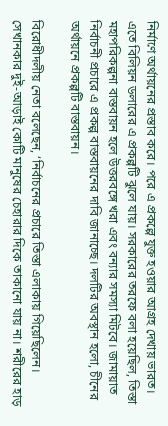নির্মাণে অর্থায়নের প্রস্তাব করে। পরে এ প্রকল্পে যুক্ত হওয়ার আগ্রহ দেখায় ভারত। এতে বিলিয়ন ডলারের এ প্রকল্পটি ঝুলে যায়। সরকারের তরফে বলা হয়েছিল, তিস্তা মহাপরিকল্পনা বাস্তবায়ন হলে উত্তরবঙ্গে খরা এবং বন্যার সমস্যা মিটবে। জামায়াত নির্বাচনী প্রচারে এ প্রকল্প বাস্তবায়নের দাবি জানাচ্ছে। দলটির অবস্থান হলো, চীনের অর্থায়নে প্রকল্পটি বাস্তবায়ন।

বিরোধীদলীয় নেতা বলেছেন, ‘নির্বাচনের প্রচারে তিস্তা এলাকায় গিয়েছিলেন। সেখানকার দুই-আড়াই কোটি মানুষের চেহারার দিকে তাকানো যায় না। শরীরের হাড়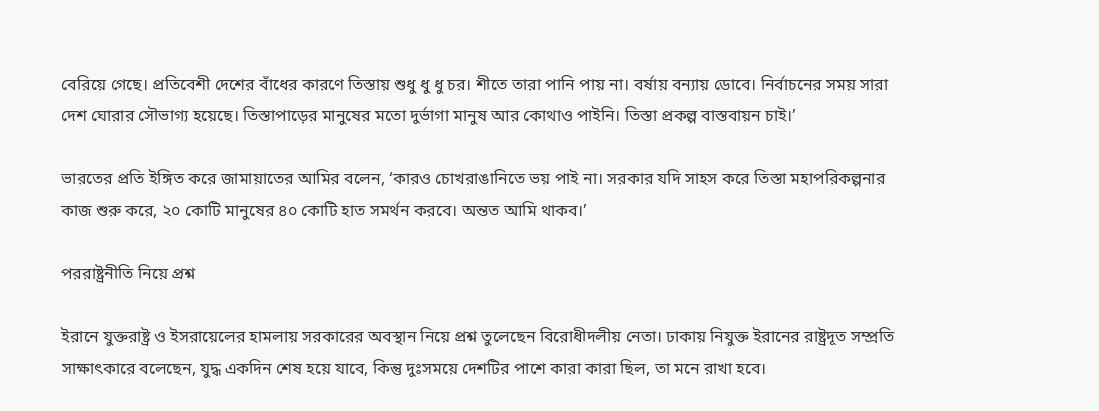বেরিয়ে গেছে। প্রতিবেশী দেশের বাঁধের কারণে তিস্তায় শুধু ধু ধু চর। শীতে তারা পানি পায় না। বর্ষায় বন্যায় ডোবে। নির্বাচনের সময় সারা দেশ ঘোরার সৌভাগ্য হয়েছে। তিস্তাপাড়ের মানুষের মতো দুর্ভাগা মানুষ আর কোথাও পাইনি। তিস্তা প্রকল্প বাস্তবায়ন চাই।’

ভারতের প্রতি ইঙ্গিত করে জামায়াতের আমির বলেন, ‘কারও চোখরাঙানিতে ভয় পাই না। সরকার যদি সাহস করে তিস্তা মহাপরিকল্পনার কাজ শুরু করে, ২০ কোটি মানুষের ৪০ কোটি হাত সমর্থন করবে। অন্তত আমি থাকব।’

পররাষ্ট্রনীতি নিয়ে প্রশ্ন

ইরানে যুক্তরাষ্ট্র ও ইসরায়েলের হামলায় সরকারের অবস্থান নিয়ে প্রশ্ন তুলেছেন বিরোধীদলীয় নেতা। ঢাকায় নিযুক্ত ইরানের রাষ্ট্রদূত সম্প্রতি সাক্ষাৎকারে বলেছেন, যুদ্ধ একদিন শেষ হয়ে যাবে, কিন্তু দুঃসময়ে দেশটির পাশে কারা কারা ছিল, তা মনে রাখা হবে।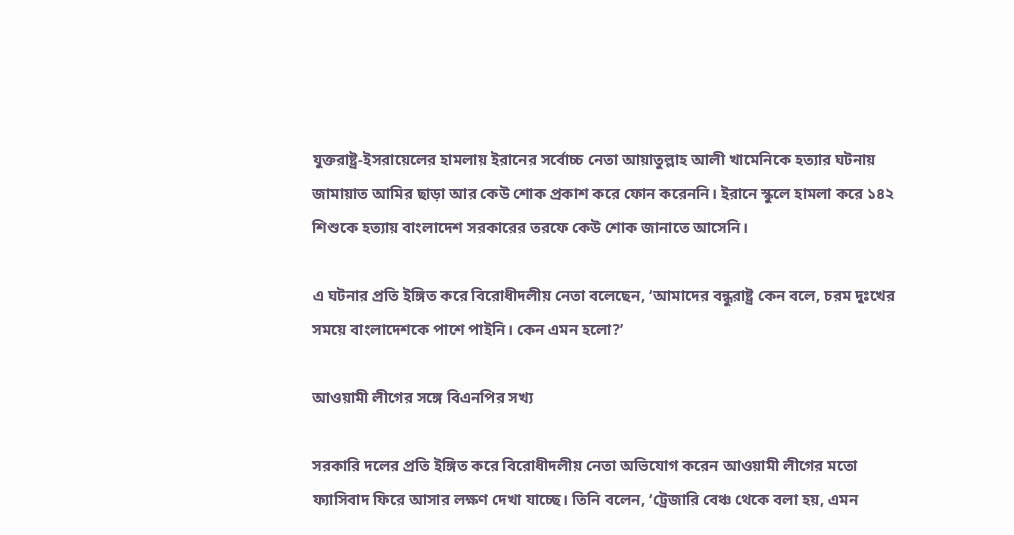যুক্তরাষ্ট্র-ইসরায়েলের হামলায় ইরানের সর্বোচ্চ নেতা আয়াতুল্লাহ আলী খামেনিকে হত্যার ঘটনায় জামায়াত আমির ছাড়া আর কেউ শোক প্রকাশ করে ফোন করেননি। ইরানে স্কুলে হামলা করে ১৪২ শিশুকে হত্যায় বাংলাদেশ সরকারের তরফে কেউ শোক জানাতে আসেনি।

এ ঘটনার প্রতি ইঙ্গিত করে বিরোধীদলীয় নেতা বলেছেন, ‘আমাদের বন্ধুরাষ্ট্র কেন বলে, চরম দুঃখের সময়ে বাংলাদেশকে পাশে পাইনি। কেন এমন হলো?’

আওয়ামী লীগের সঙ্গে বিএনপির সখ্য

সরকারি দলের প্রতি ইঙ্গিত করে বিরোধীদলীয় নেতা অভিযোগ করেন আওয়ামী লীগের মতো ফ্যাসিবাদ ফিরে আসার লক্ষণ দেখা যাচ্ছে। তিনি বলেন, ‘ট্রেজারি বেঞ্চ থেকে বলা হয়, এমন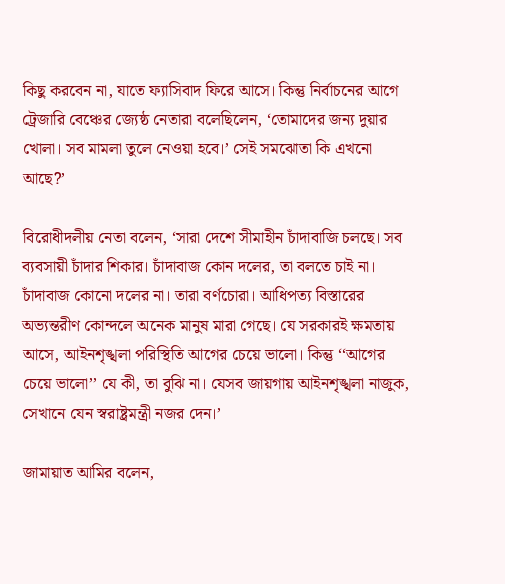কিছু করবেন না, যাতে ফ্যাসিবাদ ফিরে আসে। কিন্তু নির্বাচনের আগে ট্রেজারি বেঞ্চের জ্যেষ্ঠ নেতারা বলেছিলেন, ‘তোমাদের জন্য দুয়ার খোলা। সব মামলা তুলে নেওয়া হবে।’ সেই সমঝোতা কি এখনো আছে?’

বিরোধীদলীয় নেতা বলেন, ‘সারা দেশে সীমাহীন চাঁদাবাজি চলছে। সব ব্যবসায়ী চাঁদার শিকার। চাঁদাবাজ কোন দলের, তা বলতে চাই না। চাঁদাবাজ কোনো দলের না। তারা বর্ণচোরা। আধিপত্য বিস্তারের অভ্যন্তরীণ কোন্দলে অনেক মানুষ মারা গেছে। যে সরকারই ক্ষমতায় আসে, আইনশৃঙ্খলা পরিস্থিতি আগের চেয়ে ভালো। কিন্তু ‘‘আগের চেয়ে ভালো’’ যে কী, তা বুঝি না। যেসব জায়গায় আইনশৃঙ্খলা নাজুক, সেখানে যেন স্বরাষ্ট্রমন্ত্রী নজর দেন।’

জামায়াত আমির বলেন,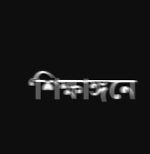‘শিক্ষাঙ্গনে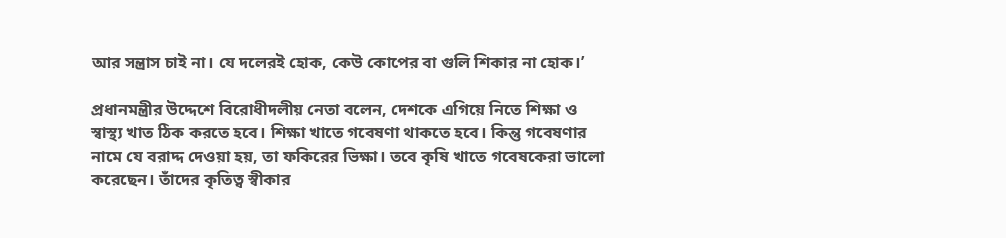আর সন্ত্রাস চাই না। যে দলেরই হোক, কেউ কোপের বা গুলি শিকার না হোক।’

প্রধানমন্ত্রীর উদ্দেশে বিরোধীদলীয় নেতা বলেন, দেশকে এগিয়ে নিতে শিক্ষা ও স্বাস্থ্য খাত ঠিক করতে হবে। শিক্ষা খাতে গবেষণা থাকতে হবে। কিন্তু গবেষণার নামে যে বরাদ্দ দেওয়া হয়, তা ফকিরের ভিক্ষা। তবে কৃষি খাতে গবেষকেরা ভালো করেছেন। তাঁদের কৃতিত্ব স্বীকার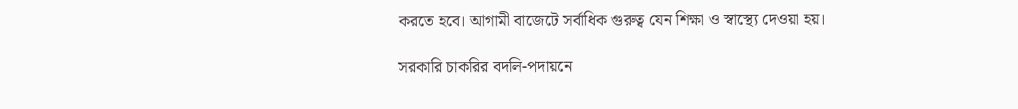করতে হবে। আগামী বাজেটে সর্বাধিক গুরুত্ব যেন শিক্ষা ও স্বাস্থ্যে দেওয়া হয়।

সরকারি চাকরির বদলি-পদায়নে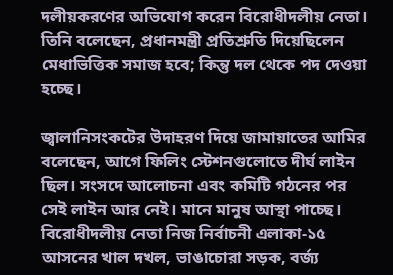দলীয়করণের অভিযোগ করেন বিরোধীদলীয় নেতা। তিনি বলেছেন, প্রধানমন্ত্রী প্রতিশ্রুতি দিয়েছিলেন মেধাভিত্তিক সমাজ হবে; কিন্তু দল থেকে পদ দেওয়া হচ্ছে।

জ্বালানিসংকটের উদাহরণ দিয়ে জামায়াতের আমির বলেছেন, আগে ফিলিং স্টেশনগুলোতে দীর্ঘ লাইন ছিল। সংসদে আলোচনা এবং কমিটি গঠনের পর সেই লাইন আর নেই। মানে মানুষ আস্থা পাচ্ছে। বিরোধীদলীয় নেতা নিজ নির্বাচনী এলাকা-১৫ আসনের খাল দখল, ভাঙাচোরা সড়ক, বর্জ্য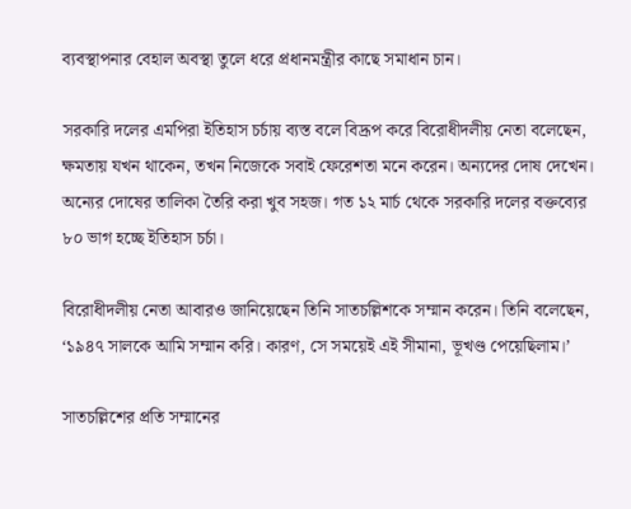ব্যবস্থাপনার বেহাল অবস্থা তুলে ধরে প্রধানমন্ত্রীর কাছে সমাধান চান।

সরকারি দলের এমপিরা ইতিহাস চর্চায় ব্যস্ত বলে বিদ্রূপ করে বিরোধীদলীয় নেতা বলেছেন, ক্ষমতায় যখন থাকেন, তখন নিজেকে সবাই ফেরেশতা মনে করেন। অন্যদের দোষ দেখেন। অন্যের দোষের তালিকা তৈরি করা খুব সহজ। গত ১২ মার্চ থেকে সরকারি দলের বক্তব্যের ৮০ ভাগ হচ্ছে ইতিহাস চর্চা।

বিরোধীদলীয় নেতা আবারও জানিয়েছেন তিনি সাতচল্লিশকে সম্মান করেন। তিনি বলেছেন, ‘১৯৪৭ সালকে আমি সম্মান করি। কারণ, সে সময়েই এই সীমানা, ভূখণ্ড পেয়েছিলাম।’

সাতচল্লিশের প্রতি সম্মানের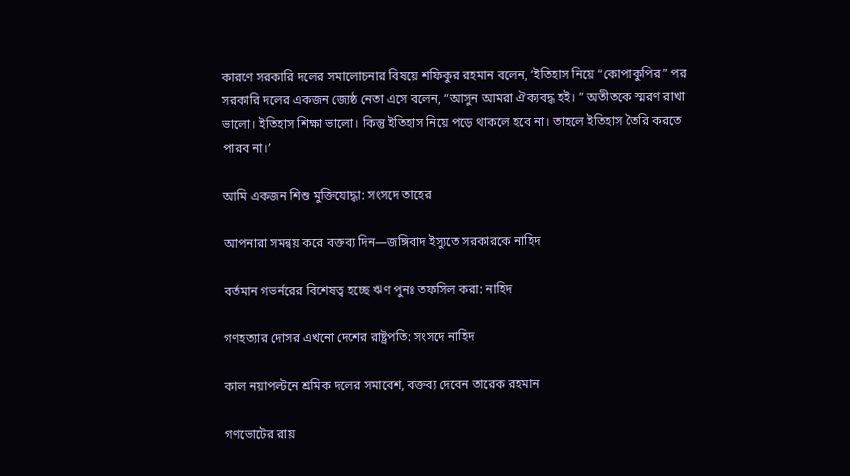কারণে সরকারি দলের সমালোচনার বিষয়ে শফিকুর রহমান বলেন, ‘ইতিহাস নিয়ে “কোপাকুপির” পর সরকারি দলের একজন জ্যেষ্ঠ নেতা এসে বলেন, “আসুন আমরা ঐক্যবদ্ধ হই। ” অতীতকে স্মরণ রাখা ভালো। ইতিহাস শিক্ষা ভালো। কিন্তু ইতিহাস নিয়ে পড়ে থাকলে হবে না। তাহলে ইতিহাস তৈরি করতে পারব না।’

আমি একজন শিশু মুক্তিযোদ্ধা: সংসদে তাহের

আপনারা সমন্বয় করে বক্তব্য দিন—জঙ্গিবাদ ইস্যুতে সরকারকে নাহিদ

বর্তমান গভর্নরের বিশেষত্ব হচ্ছে ঋণ পুনঃ তফসিল করা: নাহিদ

গণহত্যার দোসর এখনো দেশের রাষ্ট্রপতি: সংসদে নাহিদ

কাল নয়াপল্টনে শ্রমিক দলের সমাবেশ, বক্তব্য দেবেন তারেক রহমান

গণভোটের রায়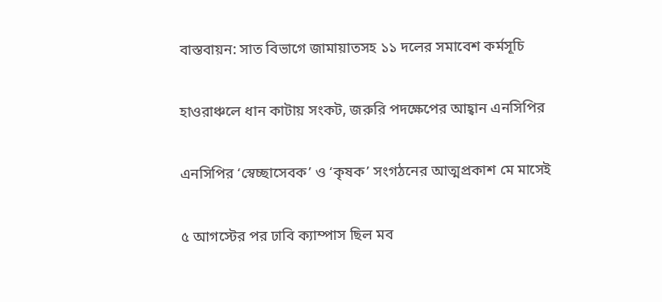বাস্তবায়ন: সাত বিভাগে জামায়াতসহ ১১ দলের সমাবেশ কর্মসূচি

হাওরাঞ্চলে ধান কাটায় সংকট, জরুরি পদক্ষেপের আহ্বান এনসিপির

এনসিপির ‘স্বেচ্ছাসেবক’ ও ‘কৃষক’ সংগঠনের আত্মপ্রকাশ মে মাসেই

৫ আগস্টের পর ঢাবি ক্যাম্পাস ছিল মব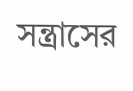সন্ত্রাসের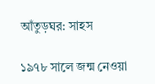আঁতুড়ঘর: সাহস

১৯৭৮ সালে জন্ম নেওয়া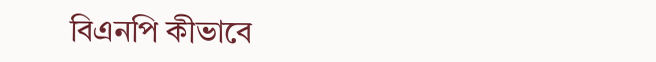বিএনপি কীভাবে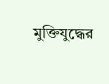মুক্তিযুদ্ধের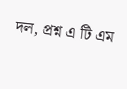দল, প্রশ্ন এ টি এম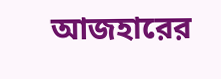আজহারের